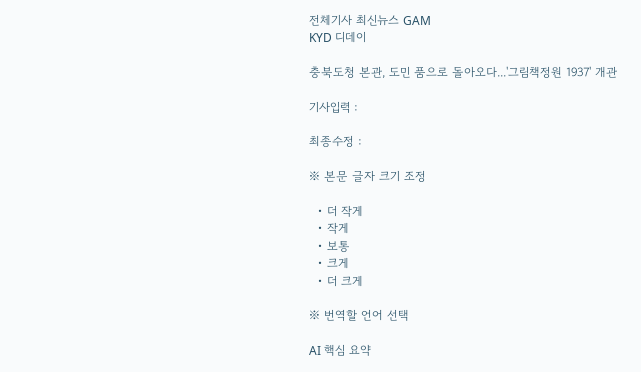전체기사 최신뉴스 GAM
KYD 디데이

충북도청 본관, 도민 품으로 돌아오다...'그림책정원 1937' 개관

기사입력 :

최종수정 :

※ 본문 글자 크기 조정

  • 더 작게
  • 작게
  • 보통
  • 크게
  • 더 크게

※ 번역할 언어 선택

AI 핵심 요약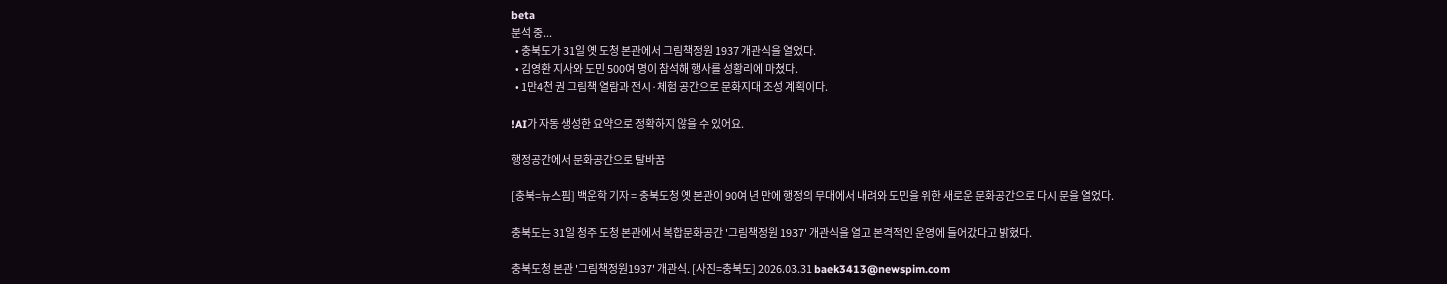beta
분석 중...
  • 충북도가 31일 옛 도청 본관에서 그림책정원 1937 개관식을 열었다.
  • 김영환 지사와 도민 500여 명이 참석해 행사를 성황리에 마쳤다.
  • 1만4천 권 그림책 열람과 전시·체험 공간으로 문화지대 조성 계획이다.

!AI가 자동 생성한 요약으로 정확하지 않을 수 있어요.

행정공간에서 문화공간으로 탈바꿈

[충북=뉴스핌] 백운학 기자 = 충북도청 옛 본관이 90여 년 만에 행정의 무대에서 내려와 도민을 위한 새로운 문화공간으로 다시 문을 열었다.

충북도는 31일 청주 도청 본관에서 복합문화공간 '그림책정원 1937' 개관식을 열고 본격적인 운영에 들어갔다고 밝혔다.

충북도청 본관 '그림책정원1937' 개관식. [사진=충북도] 2026.03.31 baek3413@newspim.com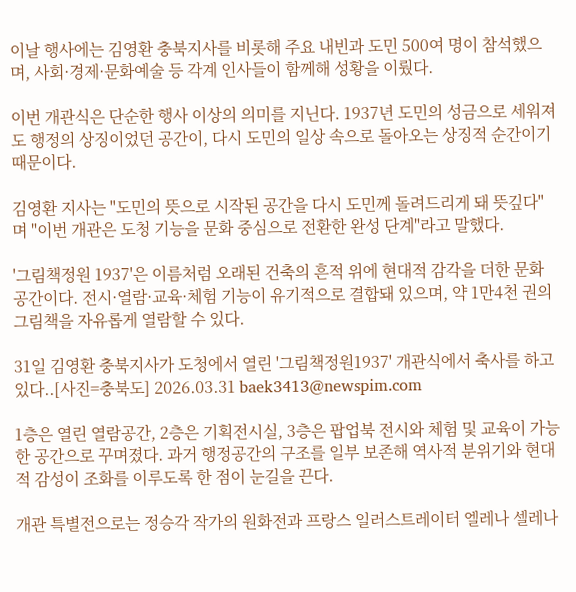이날 행사에는 김영환 충북지사를 비롯해 주요 내빈과 도민 500여 명이 참석했으며, 사회·경제·문화예술 등 각계 인사들이 함께해 성황을 이뤘다.

이번 개관식은 단순한 행사 이상의 의미를 지닌다. 1937년 도민의 성금으로 세워져 도 행정의 상징이었던 공간이, 다시 도민의 일상 속으로 돌아오는 상징적 순간이기 때문이다.

김영환 지사는 "도민의 뜻으로 시작된 공간을 다시 도민께 돌려드리게 돼 뜻깊다"며 "이번 개관은 도청 기능을 문화 중심으로 전환한 완성 단계"라고 말했다.

'그림책정원 1937'은 이름처럼 오래된 건축의 흔적 위에 현대적 감각을 더한 문화공간이다. 전시·열람·교육·체험 기능이 유기적으로 결합돼 있으며, 약 1만4천 권의 그림책을 자유롭게 열람할 수 있다.

31일 김영환 충북지사가 도청에서 열린 '그림책정원1937' 개관식에서 축사를 하고있다..[사진=충북도] 2026.03.31 baek3413@newspim.com

1층은 열린 열람공간, 2층은 기획전시실, 3층은 팝업북 전시와 체험 및 교육이 가능한 공간으로 꾸며졌다. 과거 행정공간의 구조를 일부 보존해 역사적 분위기와 현대적 감성이 조화를 이루도록 한 점이 눈길을 끈다.

개관 특별전으로는 정승각 작가의 원화전과 프랑스 일러스트레이터 엘레나 셀레나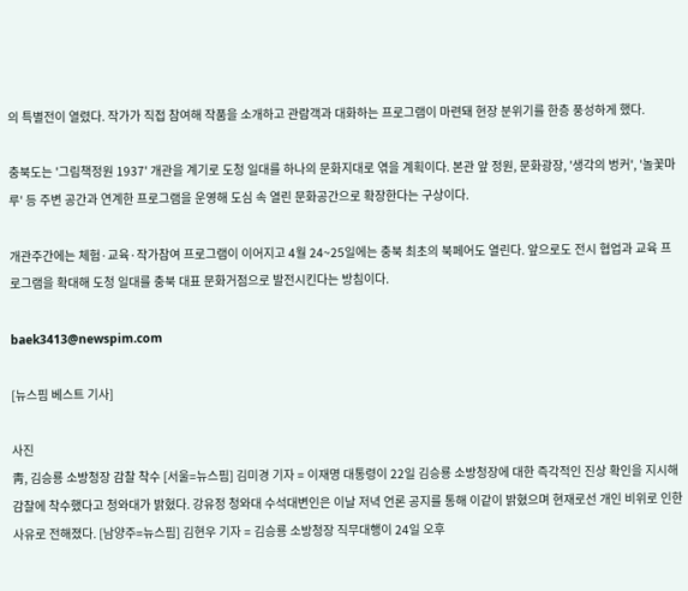의 특별전이 열렸다. 작가가 직접 참여해 작품을 소개하고 관람객과 대화하는 프로그램이 마련돼 현장 분위기를 한층 풍성하게 했다.

충북도는 '그림책정원 1937' 개관을 계기로 도청 일대를 하나의 문화지대로 엮을 계획이다. 본관 앞 정원, 문화광장, '생각의 벙커', '놀꽃마루' 등 주변 공간과 연계한 프로그램을 운영해 도심 속 열린 문화공간으로 확장한다는 구상이다.

개관주간에는 체험·교육·작가참여 프로그램이 이어지고 4월 24~25일에는 충북 최초의 북페어도 열린다. 앞으로도 전시 협업과 교육 프로그램을 확대해 도청 일대를 충북 대표 문화거점으로 발전시킨다는 방침이다.

baek3413@newspim.com

[뉴스핌 베스트 기사]

사진
靑, 김승룡 소방청장 감찰 착수 [서울=뉴스핌] 김미경 기자 = 이재명 대통령이 22일 김승룡 소방청장에 대한 즉각적인 진상 확인을 지시해 감찰에 착수했다고 청와대가 밝혔다. 강유정 청와대 수석대변인은 이날 저녁 언론 공지를 통해 이같이 밝혔으며 현재로선 개인 비위로 인한 사유로 전해졌다. [남양주=뉴스핌] 김현우 기자 = 김승룡 소방청장 직무대행이 24일 오후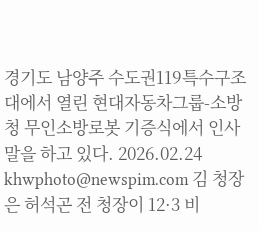경기도 남양주 수도권119특수구조대에서 열린 현대자동차그룹-소방청 무인소방로봇 기증식에서 인사말을 하고 있다. 2026.02.24 khwphoto@newspim.com 김 청장은 허석곤 전 청장이 12·3 비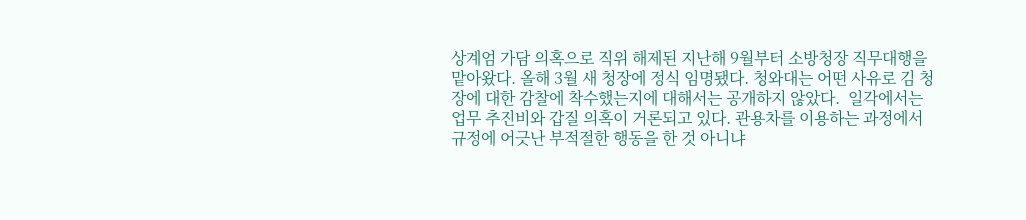상계엄 가담 의혹으로 직위 해제된 지난해 9월부터 소방청장 직무대행을 맡아왔다. 올해 3월 새 청장에 정식 임명됐다. 청와대는 어떤 사유로 김 청장에 대한 감찰에 착수했는지에 대해서는 공개하지 않았다.  일각에서는 업무 추진비와 갑질 의혹이 거론되고 있다. 관용차를 이용하는 과정에서 규정에 어긋난 부적절한 행동을 한 것 아니냐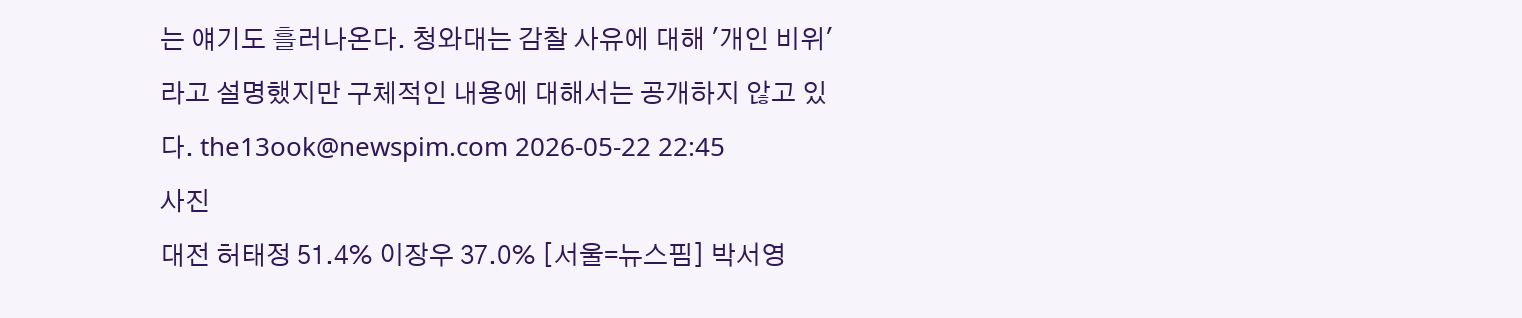는 얘기도 흘러나온다. 청와대는 감찰 사유에 대해 '개인 비위'라고 설명했지만 구체적인 내용에 대해서는 공개하지 않고 있다. the13ook@newspim.com 2026-05-22 22:45
사진
대전 허태정 51.4% 이장우 37.0% [서울=뉴스핌] 박서영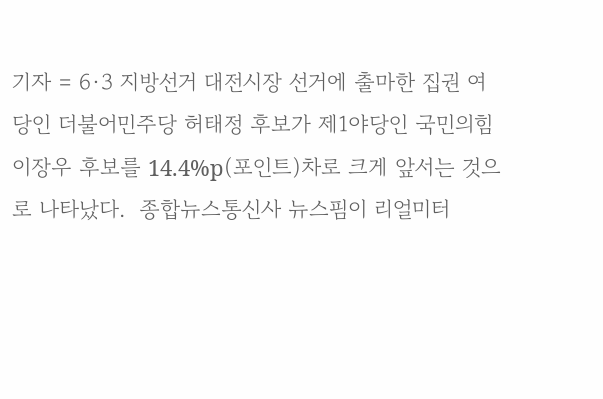기자 = 6·3 지방선거 대전시장 선거에 출마한 집권 여당인 더불어민주당 허태정 후보가 제1야당인 국민의힘 이장우 후보를 14.4%p(포인트)차로 크게 앞서는 것으로 나타났다.  종합뉴스통신사 뉴스핌이 리얼미터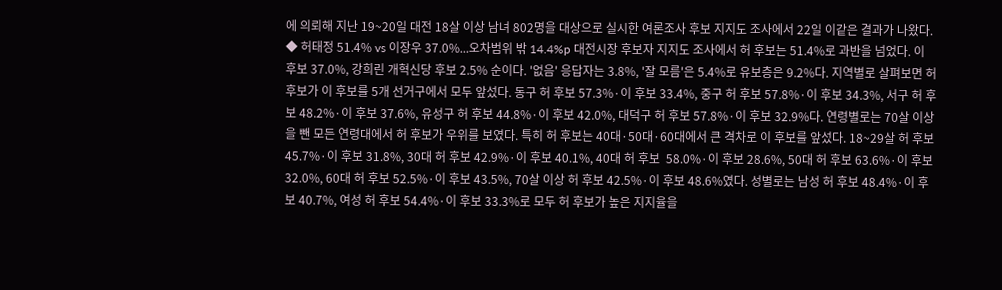에 의뢰해 지난 19~20일 대전 18살 이상 남녀 802명을 대상으로 실시한 여론조사 후보 지지도 조사에서 22일 이같은 결과가 나왔다.   ◆ 허태정 51.4% vs 이장우 37.0%...오차범위 밖 14.4%p 대전시장 후보자 지지도 조사에서 허 후보는 51.4%로 과반을 넘었다. 이 후보 37.0%, 강희린 개혁신당 후보 2.5% 순이다. '없음' 응답자는 3.8%, '잘 모름'은 5.4%로 유보층은 9.2%다. 지역별로 살펴보면 허 후보가 이 후보를 5개 선거구에서 모두 앞섰다. 동구 허 후보 57.3%·이 후보 33.4%, 중구 허 후보 57.8%·이 후보 34.3%, 서구 허 후보 48.2%·이 후보 37.6%, 유성구 허 후보 44.8%·이 후보 42.0%, 대덕구 허 후보 57.8%·이 후보 32.9%다. 연령별로는 70살 이상을 뺀 모든 연령대에서 허 후보가 우위를 보였다. 특히 허 후보는 40대·50대·60대에서 큰 격차로 이 후보를 앞섰다. 18~29살 허 후보 45.7%·이 후보 31.8%, 30대 허 후보 42.9%·이 후보 40.1%, 40대 허 후보  58.0%·이 후보 28.6%, 50대 허 후보 63.6%·이 후보 32.0%, 60대 허 후보 52.5%·이 후보 43.5%, 70살 이상 허 후보 42.5%·이 후보 48.6%였다. 성별로는 남성 허 후보 48.4%·이 후보 40.7%, 여성 허 후보 54.4%·이 후보 33.3%로 모두 허 후보가 높은 지지율을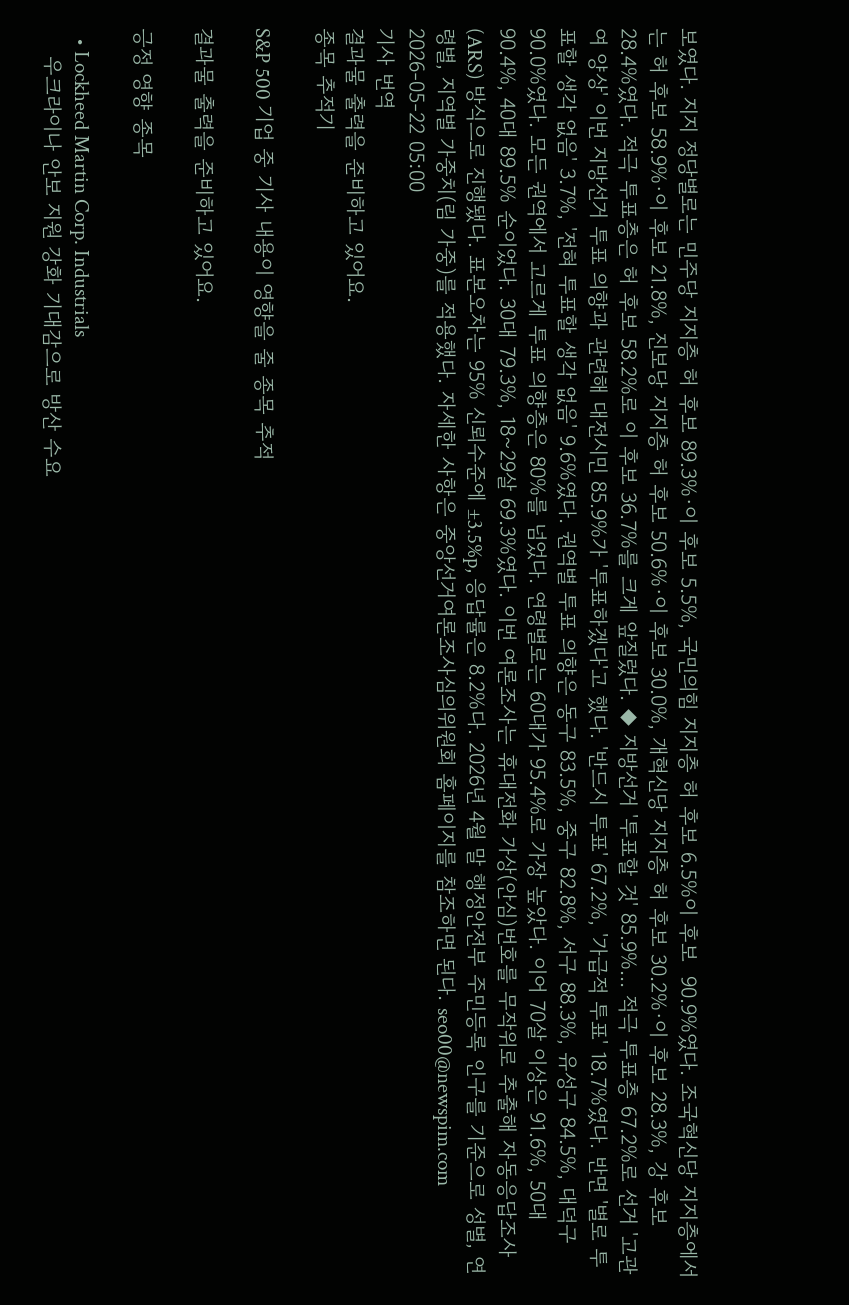보였다. 지지 정당별로는 민주당 지지층 허 후보 89.3%·이 후보 5.5%, 국민의힘 지지층 허 후보 6.5%이 후보  90.9%였다. 조국혁신당 지지층에서는 허 후보 58.9%·이 후보 21.8%, 진보당 지지층 허 후보 50.6%·이 후보 30.0%, 개혁신당 지지층 허 후보 30.2%·이 후보 28.3%, 강 후보 28.4%였다. 적극 투표층은 허 후보 58.2%로 이 후보 36.7%를 크게 앞질렀다. ◆ 지방선거 '투표할 것' 85.9%... 적극 투표층 67.2%로 선거 '고관여 양상' 이번 지방선거 투표 의향과 관련해 대전시민 85.9%가 '투표하겠다'고 했다. '반드시 투표' 67.2%, '가급적 투표' 18.7%였다. 반면 '별로 투표할 생각 없음' 3.7%, '전혀 투표할 생각 없음' 9.6%였다. 권역별 투표 의향은 동구 83.5%, 중구 82.8%, 서구 88.3%, 유성구 84.5%, 대덕구 90.0%였다. 모든 권역에서 고르게 투표 의향층은 80%를 넘었다. 연령별로는 60대가 95.4%로 가장 높았다. 이어 70살 이상은 91.6%, 50대 90.4%, 40대 89.5% 순이었다. 30대 79.3%, 18~29살 69.3%였다. 이번 여론조사는 휴대전화 가상(안심)번호를 무작위로 추출해 자동응답조사(ARS) 방식으로 진행됐다. 표본오차는 95% 신뢰수준에 ±3.5%p, 응답률은 8.2%다. 2026년 4월 말 행정안전부 주민등록 인구를 기준으로 성별, 연령별, 지역별 가중치(림 가중)를 적용했다. 자세한 사항은 중앙선거여론조사심의위원회 홈페이지를 참조하면 된다. seo00@newspim.com 2026-05-22 05:00
기사 번역
결과물 출력을 준비하고 있어요.
종목 추적기

S&P 500 기업 중 기사 내용이 영향을 줄 종목 추적

결과물 출력을 준비하고 있어요.

긍정 영향 종목

  • Lockheed Martin Corp. Industrials
    우크라이나 안보 지원 강화 기대감으로 방산 수요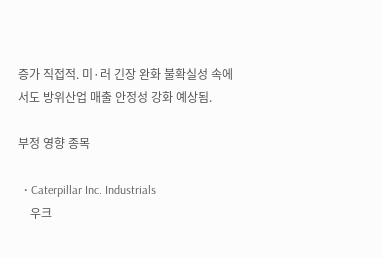증가 직접적. 미·러 긴장 완화 불확실성 속에서도 방위산업 매출 안정성 강화 예상됨.

부정 영향 종목

  • Caterpillar Inc. Industrials
    우크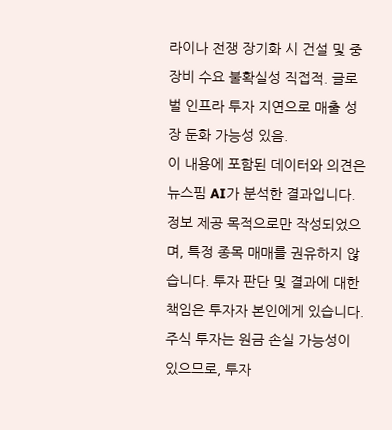라이나 전쟁 장기화 시 건설 및 중장비 수요 불확실성 직접적. 글로벌 인프라 투자 지연으로 매출 성장 둔화 가능성 있음.
이 내용에 포함된 데이터와 의견은 뉴스핌 AI가 분석한 결과입니다. 정보 제공 목적으로만 작성되었으며, 특정 종목 매매를 권유하지 않습니다. 투자 판단 및 결과에 대한 책임은 투자자 본인에게 있습니다. 주식 투자는 원금 손실 가능성이 있으므로, 투자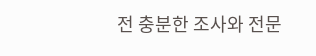전 충분한 조사와 전문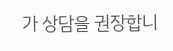가 상담을 권장합니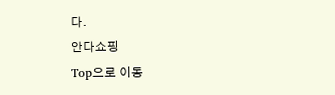다.
안다쇼핑
Top으로 이동